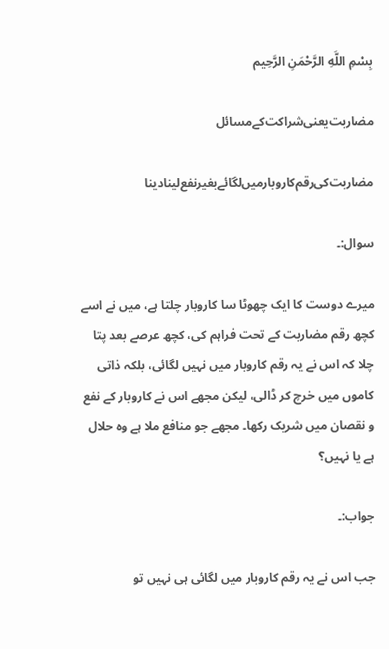بِسْمِ اللَّهِ الرَّحْمَنِ الرَّحِيم

مضاربت‌یعنی‌شراکت‌کے‌مسائل

مضاربت‌کی‌رقم‌کاروبار‌میں‌لگائے‌بغیر‌نفع‌لینا‌دینا

سوال:۔

میرے دوست کا ایک چھوٹا سا کاروبار چلتا ہے، میں نے اسے کچھ رقم مضاربت کے تحت فراہم کی، کچھ عرصے بعد پتا چلا کہ اس نے یہ رقم کاروبار میں نہیں لگائی، بلکہ ذاتی کاموں میں خرچ کر ڈالی، لیکن مجھے اس نے کاروبار کے نفع و نقصان میں شریک رکھا۔ مجھے جو منافع ملا ہے وہ حلال ہے یا نہیں؟

جواب:۔

جب اس نے یہ رقم کاروبار میں لگائی ہی نہیں تو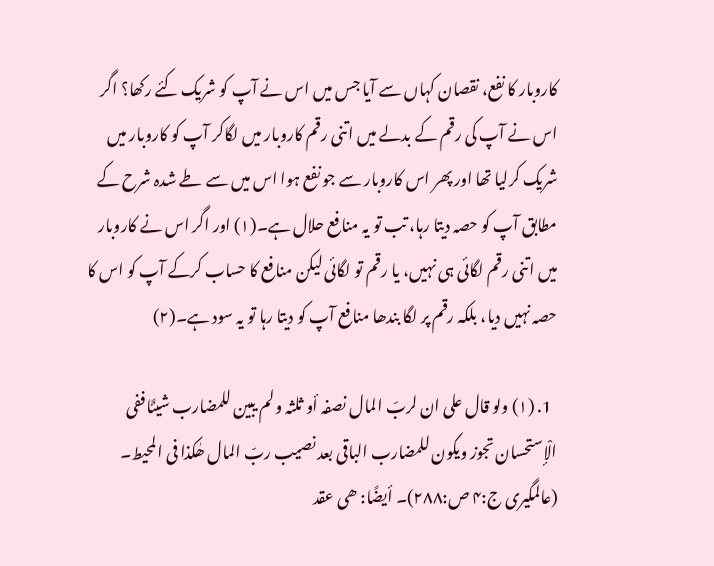کاروبار کا نفع، نقصان کہاں سے آیا جس میں اس نے آپ کو شریک کئے رکھا؟ اگر اس نے آپ کی رقم کے بدلے میں اتنی رقم کاروبار میں لگاکر آپ کو کاروبار میں شریک کرلیا تھا اور پھر اس کاروبار سے جو نفع ہوا اس میں سے طے شدہ شرح کے مطابق آپ کو حصہ دیتا رہا، تب تو یہ منافع حلال ہے۔(۱) اور اگر اس نے کاروبار میں اتنی رقم لگائی ہی نہیں، یا رقم تو لگائی لیکن منافع کا حساب کرکے آپ کو اس کا حصہ نہیں دیا، بلکہ رقم پر لگا بندھا منافع آپ کو دیتا رہا تو یہ سود ہے۔(۲)

  1. (۱) ولو قال علی ان لربّ المال نصفہ أو ثلثہ ولم یبین للمضارب شیئًا ففی الْإستحسان تجوز ویکون للمضارب الباقی بعد نصیب ربّ المال ھٰکذا فی المحیط۔ (عالمگیری ج:۴ ص:۲۸۸)۔ أیضًا: ھی عقد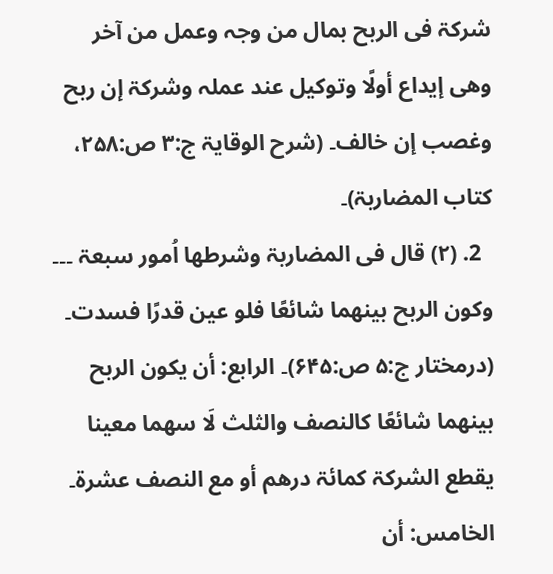شرکۃ فی الربح بمال من وجہ وعمل من آخر وھی إیداع أولًا وتوکیل عند عملہ وشرکۃ إن ربح وغصب إن خالف۔ (شرح الوقایۃ ج:۳ ص:۲۵۸، کتاب المضاربۃ)۔
  2. (۲) قال فی المضاربۃ وشرطھا اُمور سبعۃ ۔۔۔ وکون الربح بینھما شائعًا فلو عین قدرًا فسدت۔ (درمختار ج:۵ ص:۶۴۵)۔ الرابع: أن یکون الربح بینھما شائعًا کالنصف والثلث لَا سھما معینا یقطع الشرکۃ کمائۃ درھم أو مع النصف عشرۃ۔ الخامس: أن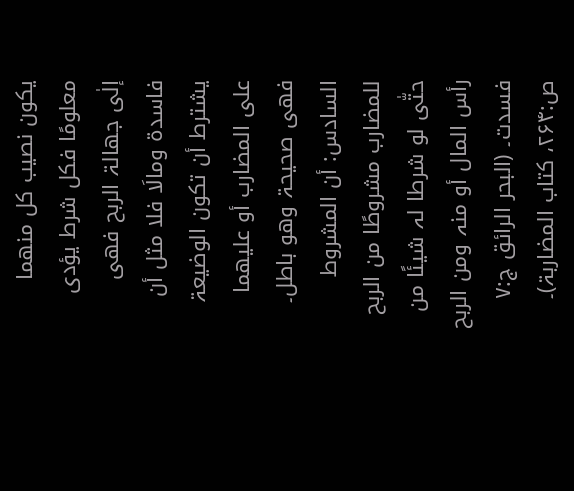یکون نصیب کل منھما معلومًا فکل شرط یؤدی إلٰی جھالۃ الربح فھی فاسدۃ ومالَا فلا مثل أن یشترط أن تکون الوضیعۃ علی المضارب أو علیھما فھی صحیحۃ وھو باطل۔ السادس: أن المشروط للمضارب مشروطًا من الربح حتّٰی لو شرطا لہ شیئًا من رأس المال أو منہ ومن الربح فسدت۔ (البحر الرائق ج:۷ ص:۲۶۴، کتاب المضاربۃ)۔